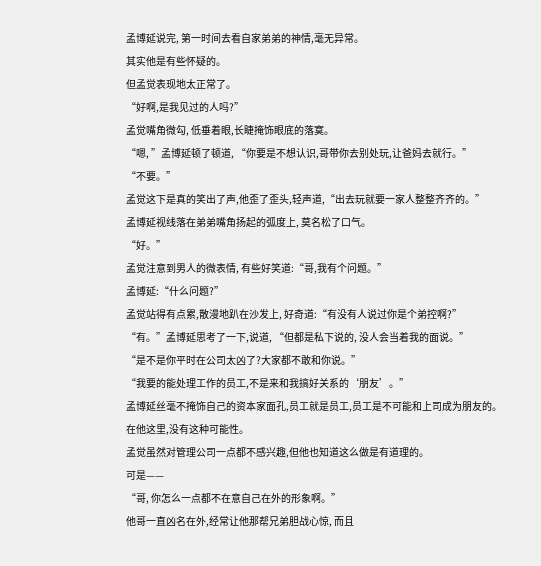孟博延说完, 第一时间去看自家弟弟的神情,毫无异常。
其实他是有些怀疑的。
但孟觉表现地太正常了。
“好啊,是我见过的人吗?”
孟觉嘴角微勾, 低垂着眼,长睫掩饰眼底的落寞。
“嗯, ”孟博延顿了顿道, “你要是不想认识,哥带你去别处玩,让爸妈去就行。”
“不要。”
孟觉这下是真的笑出了声,他歪了歪头,轻声道,“出去玩就要一家人整整齐齐的。”
孟博延视线落在弟弟嘴角扬起的弧度上, 莫名松了口气。
“好。”
孟觉注意到男人的微表情, 有些好笑道:“哥,我有个问题。”
孟博延:“什么问题?”
孟觉站得有点累,散漫地趴在沙发上, 好奇道:“有没有人说过你是个弟控啊?”
“有。”孟博延思考了一下,说道, “但都是私下说的, 没人会当着我的面说。”
“是不是你平时在公司太凶了?大家都不敢和你说。”
“我要的能处理工作的员工,不是来和我搞好关系的‘朋友’。”
孟博延丝毫不掩饰自己的资本家面孔,员工就是员工,员工是不可能和上司成为朋友的。
在他这里,没有这种可能性。
孟觉虽然对管理公司一点都不感兴趣,但他也知道这么做是有道理的。
可是——
“哥, 你怎么一点都不在意自己在外的形象啊。”
他哥一直凶名在外,经常让他那帮兄弟胆战心惊, 而且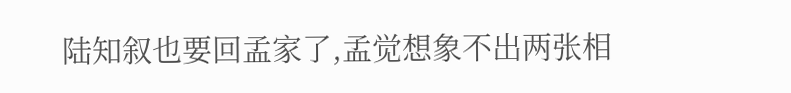陆知叙也要回孟家了,孟觉想象不出两张相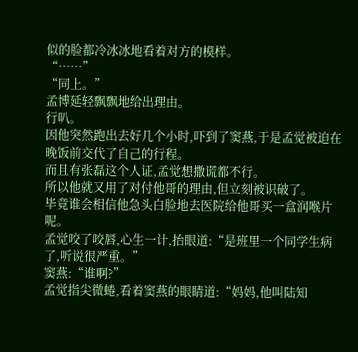似的脸都冷冰冰地看着对方的模样。
“……”
“同上。”
孟博延轻飘飘地给出理由。
行叭。
因他突然跑出去好几个小时,吓到了窦燕,于是孟觉被迫在晚饭前交代了自己的行程。
而且有张磊这个人证,孟觉想撒谎都不行。
所以他就又用了对付他哥的理由,但立刻被识破了。
毕竟谁会相信他急头白脸地去医院给他哥买一盒润喉片呢。
孟觉咬了咬唇,心生一计,抬眼道:“是班里一个同学生病了,听说很严重。”
窦燕:“谁啊?”
孟觉指尖微蜷,看着窦燕的眼睛道:“妈妈,他叫陆知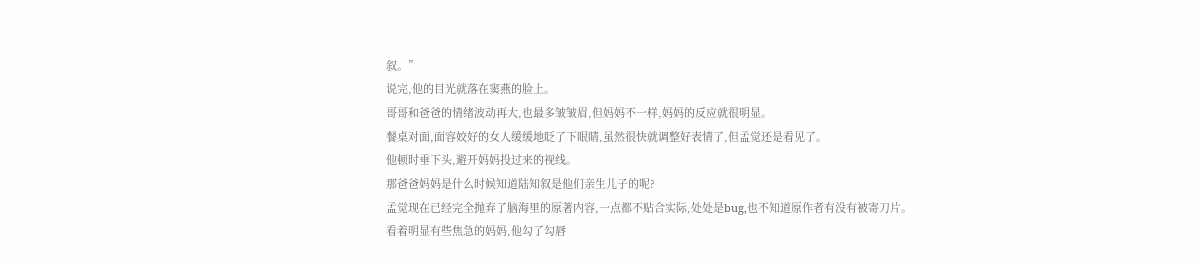叙。”
说完,他的目光就落在窦燕的脸上。
哥哥和爸爸的情绪波动再大,也最多皱皱眉,但妈妈不一样,妈妈的反应就很明显。
餐桌对面,面容姣好的女人缓缓地眨了下眼睛,虽然很快就调整好表情了,但孟觉还是看见了。
他顿时垂下头,避开妈妈投过来的视线。
那爸爸妈妈是什么时候知道陆知叙是他们亲生儿子的呢?
孟觉现在已经完全抛弃了脑海里的原著内容,一点都不贴合实际,处处是bug,也不知道原作者有没有被寄刀片。
看着明显有些焦急的妈妈,他勾了勾唇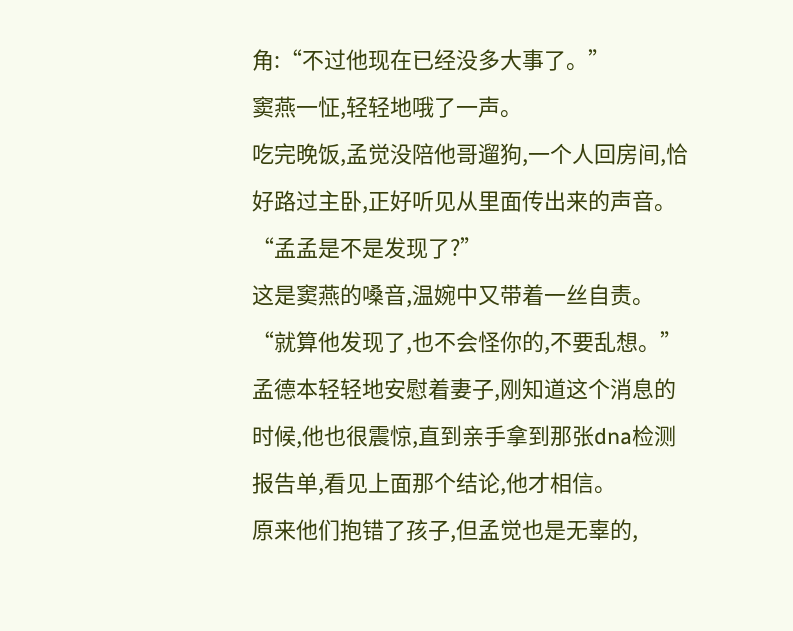角:“不过他现在已经没多大事了。”
窦燕一怔,轻轻地哦了一声。
吃完晚饭,孟觉没陪他哥遛狗,一个人回房间,恰好路过主卧,正好听见从里面传出来的声音。
“孟孟是不是发现了?”
这是窦燕的嗓音,温婉中又带着一丝自责。
“就算他发现了,也不会怪你的,不要乱想。”孟德本轻轻地安慰着妻子,刚知道这个消息的时候,他也很震惊,直到亲手拿到那张dna检测报告单,看见上面那个结论,他才相信。
原来他们抱错了孩子,但孟觉也是无辜的,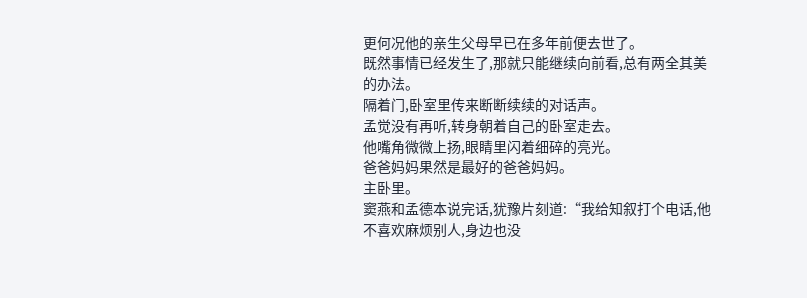更何况他的亲生父母早已在多年前便去世了。
既然事情已经发生了,那就只能继续向前看,总有两全其美的办法。
隔着门,卧室里传来断断续续的对话声。
孟觉没有再听,转身朝着自己的卧室走去。
他嘴角微微上扬,眼睛里闪着细碎的亮光。
爸爸妈妈果然是最好的爸爸妈妈。
主卧里。
窦燕和孟德本说完话,犹豫片刻道:“我给知叙打个电话,他不喜欢麻烦别人,身边也没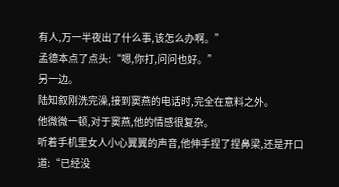有人,万一半夜出了什么事,该怎么办啊。”
孟德本点了点头:“嗯,你打,问问也好。”
另一边。
陆知叙刚洗完澡,接到窦燕的电话时,完全在意料之外。
他微微一顿,对于窦燕,他的情感很复杂。
听着手机里女人小心翼翼的声音,他伸手捏了捏鼻梁,还是开口道:“已经没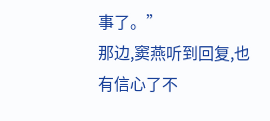事了。”
那边,窦燕听到回复,也有信心了不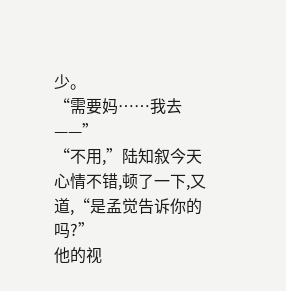少。
“需要妈……我去——”
“不用,”陆知叙今天心情不错,顿了一下,又道,“是孟觉告诉你的吗?”
他的视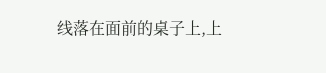线落在面前的桌子上,上